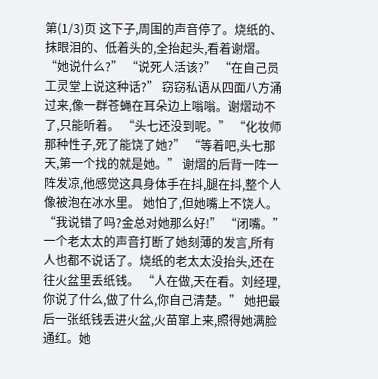第(1/3)页 这下子,周围的声音停了。烧纸的、抹眼泪的、低着头的,全抬起头,看着谢熠。 “她说什么?” “说死人活该?” “在自己员工灵堂上说这种话?” 窃窃私语从四面八方涌过来,像一群苍蝇在耳朵边上嗡嗡。谢熠动不了,只能听着。 “头七还没到呢。” “化妆师那种性子,死了能饶了她?” “等着吧,头七那天,第一个找的就是她。” 谢熠的后背一阵一阵发凉,他感觉这具身体手在抖,腿在抖,整个人像被泡在冰水里。 她怕了,但她嘴上不饶人。 “我说错了吗?金总对她那么好!” “闭嘴。” 一个老太太的声音打断了她刻薄的发言,所有人也都不说话了。烧纸的老太太没抬头,还在往火盆里丢纸钱。 “人在做,天在看。刘经理,你说了什么,做了什么,你自己清楚。” 她把最后一张纸钱丢进火盆,火苗窜上来,照得她满脸通红。她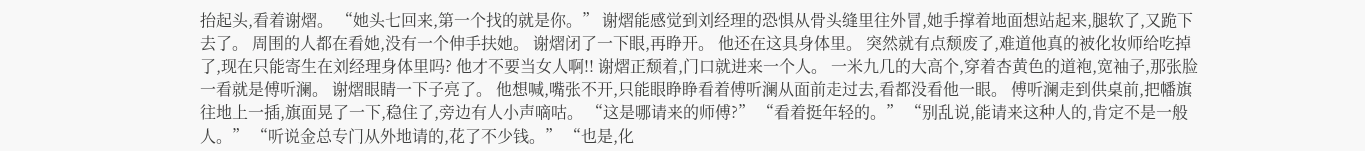抬起头,看着谢熠。 “她头七回来,第一个找的就是你。” 谢熠能感觉到刘经理的恐惧从骨头缝里往外冒,她手撑着地面想站起来,腿软了,又跪下去了。 周围的人都在看她,没有一个伸手扶她。 谢熠闭了一下眼,再睁开。 他还在这具身体里。 突然就有点颓废了,难道他真的被化妆师给吃掉了,现在只能寄生在刘经理身体里吗? 他才不要当女人啊!! 谢熠正颓着,门口就进来一个人。 一米九几的大高个,穿着杏黄色的道袍,宽袖子,那张脸一看就是傅听澜。 谢熠眼睛一下子亮了。 他想喊,嘴张不开,只能眼睁睁看着傅听澜从面前走过去,看都没看他一眼。 傅听澜走到供桌前,把幡旗往地上一插,旗面晃了一下,稳住了,旁边有人小声嘀咕。 “这是哪请来的师傅?” “看着挺年轻的。” “别乱说,能请来这种人的,肯定不是一般人。” “听说金总专门从外地请的,花了不少钱。” “也是,化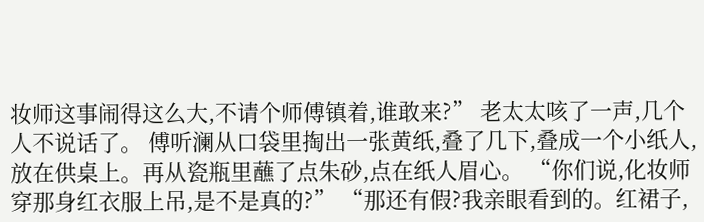妆师这事闹得这么大,不请个师傅镇着,谁敢来?” 老太太咳了一声,几个人不说话了。 傅听澜从口袋里掏出一张黄纸,叠了几下,叠成一个小纸人,放在供桌上。再从瓷瓶里蘸了点朱砂,点在纸人眉心。 “你们说,化妆师穿那身红衣服上吊,是不是真的?” “那还有假?我亲眼看到的。红裙子,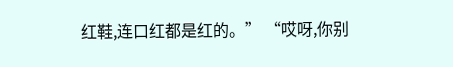红鞋,连口红都是红的。” “哎呀,你别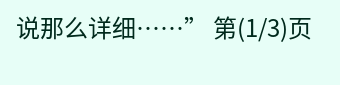说那么详细……” 第(1/3)页